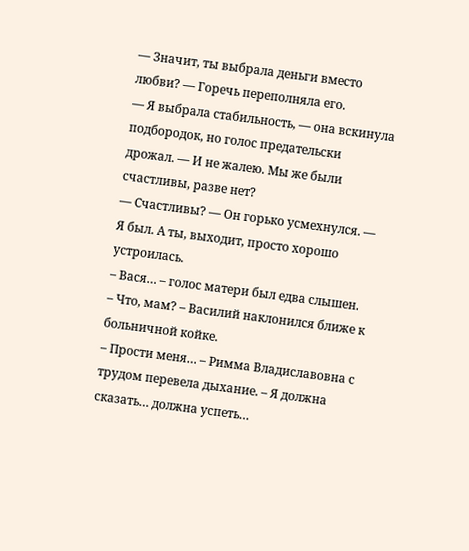— Значит, ты выбрала деньги вместо любви? — Горечь переполняла его.
— Я выбрала стабильность, — она вскинула подбородок, но голос предательски дрожал. — И не жалею. Мы же были счастливы, разве нет?
— Счастливы? — Он горько усмехнулся. — Я был. А ты, выходит, просто хорошо устроилась.
– Вася… – голос матери был едва слышен.
– Что, мам? – Василий наклонился ближе к больничной койке.
– Прости меня… – Римма Владиславовна с трудом перевела дыхание. – Я должна сказать… должна успеть…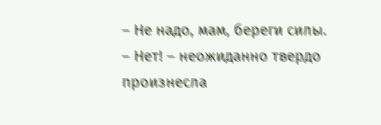– Не надо, мам, береги силы.
– Нет! – неожиданно твердо произнесла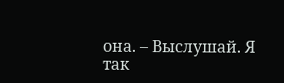она. – Выслушай. Я так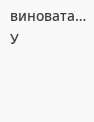виновата… У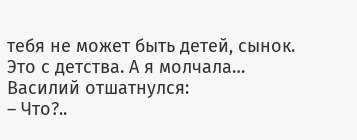тебя не может быть детей, сынок. Это с детства. А я молчала…
Василий отшатнулся:
– Что?..